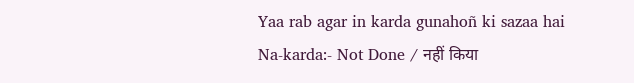Yaa rab agar in karda gunahoñ ki sazaa hai
Na-karda:- Not Done / नहीं किया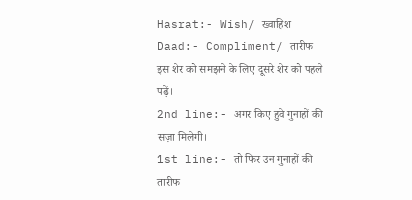Hasrat:- Wish/ ख्वाहिश
Daad:- Compliment/ तारीफ
इस शेर को समझने के लिए दूसरे शेर को पहले पढ़ें।
2nd line:- अगर किए हुवे गुनाहों की सज़ा मिलेगी।
1st line:- तो फिर उन गुनाहों की तारीफ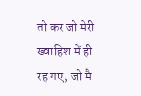तो कर जो मेरी ख्वाहिश में ही रह गए, जो मै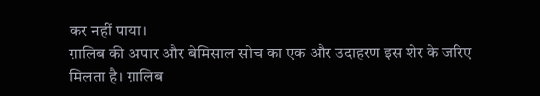कर नहीं पाया।
ग़ालिब की अपार और बेमिसाल सोच का एक और उदाहरण इस शेर के जरिए मिलता है। ग़ालिब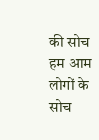की सोच हम आम लोगों के सोच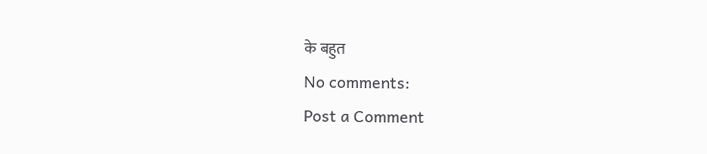के बहुत
No comments:
Post a Comment